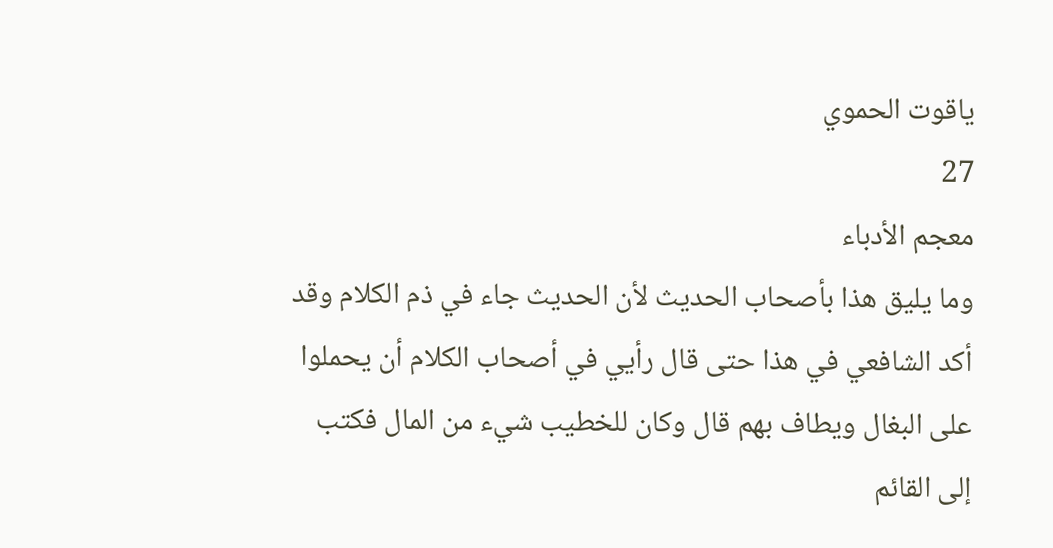ياقوت الحموي
27
معجم الأدباء
وما يليق هذا بأصحاب الحديث لأن الحديث جاء في ذم الكلام وقد أكد الشافعي في هذا حتى قال رأيي في أصحاب الكلام أن يحملوا على البغال ويطاف بهم قال وكان للخطيب شيء من المال فكتب إلى القائم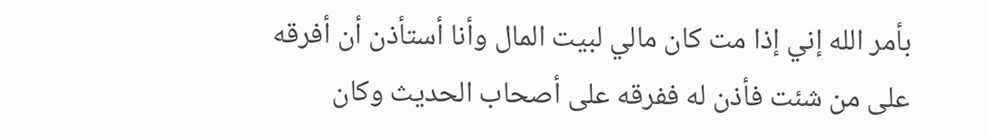بأمر الله إني إذا مت كان مالي لبيت المال وأنا أستأذن أن أفرقه على من شئت فأذن له ففرقه على أصحاب الحديث وكان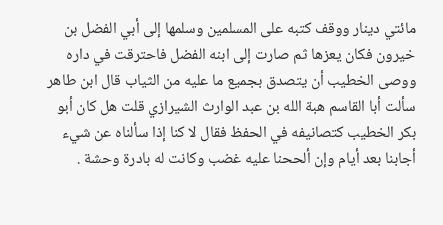مائتي دينار ووقف كتبه على المسلمين وسلمها إلى أبي الفضل بن خيرون فكان يعزها ثم صارت إلى ابنه الفضل فاحترقت في داره ووصى الخطيب أن يتصدق بجميع ما عليه من الثياب قال ابن طاهر سألت أبا القاسم هبة الله بن عبد الوارث الشيرازي قلت هل كان أبو بكر الخطيب كتصانيفه في الحفظ فقال لا كنا إذا سألناه عن شيء أجابنا بعد أيام وإن ألححنا عليه غضب وكانت له بادرة وحشة .